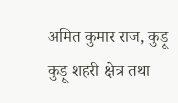अमित कुमार राज, कुड़ू
कुड़ू शहरी क्षेत्र तथा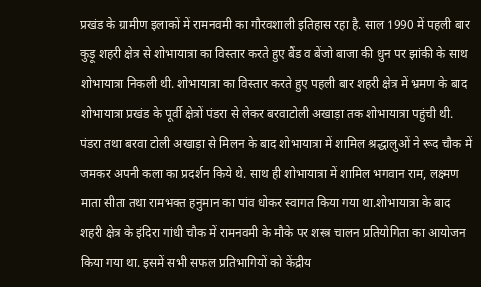प्रखंड के ग्रामीण इलाकों में रामनवमी का गौरवशाली इतिहास रहा है. साल 1990 में पहली बार कुड़ू शहरी क्षेत्र से शोभायात्रा का विस्तार करते हुए बैंड व बेंजो बाजा की धुन पर झांकी के साथ शोभायात्रा निकली थी. शोभायात्रा का विस्तार करते हुए पहली बार शहरी क्षेत्र में भ्रमण के बाद शोभायात्रा प्रखंड के पूर्वी क्षेत्रों पंडरा से लेकर बरवाटोली अखाड़ा तक शोभायात्रा पहुंची थी. पंडरा तथा बरवा टोली अखाड़ा से मिलन के बाद शोभायात्रा में शामिल श्रद्धालुओं ने रूद चौक में जमकर अपनी कला का प्रदर्शन किये थे. साथ ही शोभायात्रा में शामिल भगवान राम, लक्ष्मण माता सीता तथा रामभक्त हनुमान का पांव धोकर स्वागत किया गया था.शोभायात्रा के बाद शहरी क्षेत्र के इंदिरा गांधी चौक में रामनवमी के मौके पर शस्त्र चालन प्रतियोगिता का आयोजन किया गया था. इसमें सभी सफल प्रतिभागियों को केंद्रीय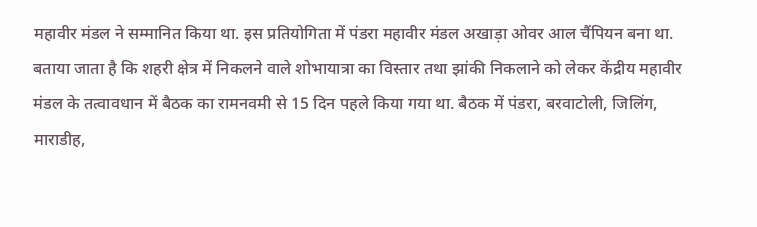महावीर मंडल ने सम्मानित किया था. इस प्रतियोगिता में पंडरा महावीर मंडल अखाड़ा ओवर आल चैंपियन बना था. बताया जाता है कि शहरी क्षेत्र में निकलने वाले शोभायात्रा का विस्तार तथा झांकी निकलाने को लेकर केंद्रीय महावीर मंडल के तत्वावधान में बैठक का रामनवमी से 15 दिन पहले किया गया था. बैठक में पंडरा, बरवाटोली, जिलिंग, माराडीह,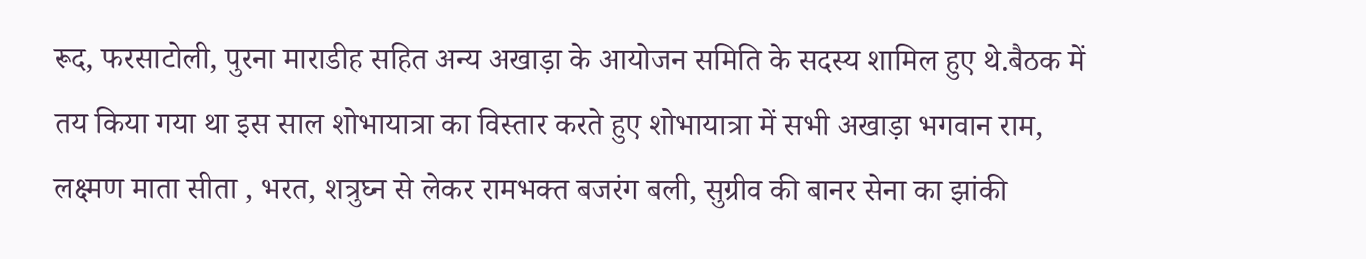रूद, फरसाटोली, पुरना माराडीह सहित अन्य अखाड़ा के आयोजन समिति के सदस्य शामिल हुए थे.बैठक में तय किया गया था इस साल शोभायात्रा का विस्तार करते हुए शोभायात्रा में सभी अखाड़ा भगवान राम, लक्ष्मण माता सीता , भरत, शत्रुघ्न से लेकर रामभक्त बजरंग बली, सुग्रीव की बानर सेना का झांकी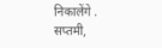निकालेंगे . सप्तमी,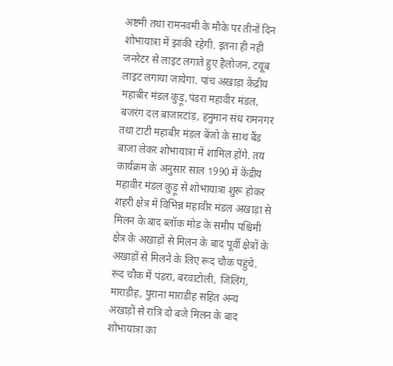अष्टमी तथा रामनवमी के मौके पर तीनों दिन शोभायात्रा में झांकी रहेगी. इतना ही नहीं जनरेटर से लाइट लगाते हुए हैलोजन, टयूब लाइट लगाया जायेगा. पांच अखाड़ा केंद्रीय महाबीर मंडल कुड़ू,पंडरा महावीर मंडल, बजरंग दल बाजारटांड़, हनुमान संध रामनगर तथा टाटी महाबीर मंडल बेंजो के साथ बैंड बाजा लेकर शोभायात्रा में शामिल होंगे. तय कार्यक्रम के अनुसार साल 1990 में केंद्रीय महावीर मंडल कुड़ू से शोभायात्रा शुरू होकर शहरी क्षेत्र में विभिन्न महावीर मंडल अखाड़ा से मिलन के बाद ब्लॉक मोड के समीप पश्चिमी क्षेत्र के अखाड़ों से मिलन के बाद पूर्वी क्षेत्रों के अखाड़ों से मिलने के लिए रूद चौक पहुंचे. रूद चौक में पंडरा, बरवाटोली, जिलिंग, माराडीह, पुराना माराडीह सहित अन्य अखाड़ों से रात्रि दो बजे मिलन के बाद शोभायात्रा का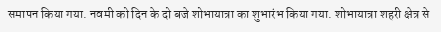समापन किया गया. नवमी को दिन के दो बजे शोभायात्रा का शुभारंभ किया गया. शोभायात्रा शहरी क्षेत्र से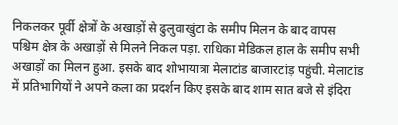निकलकर पूर्वी क्षेत्रों के अखाड़ों से ढुलुवाखुंटा के समीप मिलन के बाद वापस पश्चिम क्षेत्र के अखाड़ों से मिलने निकल पड़ा. राधिका मेडिकल हाल के समीप सभी अखाड़ों का मिलन हुआ. इसके बाद शोभायात्रा मेलाटांड बाजारटांड़ पहुंची. मेलाटांड में प्रतिभागियों ने अपने कला का प्रदर्शन किए इसके बाद शाम सात बजे से इंदिरा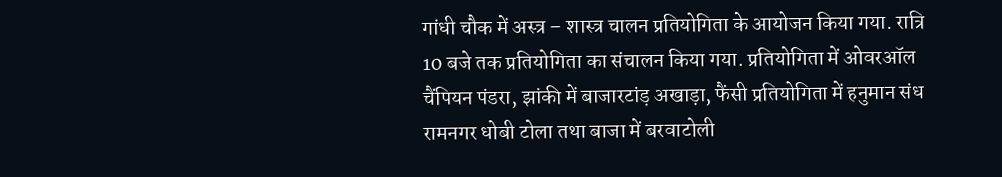गांधी चौक में अस्त्र – शास्त्र चालन प्रतियोगिता के आयोजन किया गया. रात्रि 10 बजे तक प्रतियोगिता का संचालन किया गया. प्रतियोगिता में ओवरऑल चैंपियन पंडरा, झांकी में बाजारटांड़ अखाड़ा, फैंसी प्रतियोगिता में हनुमान संध रामनगर धोबी टोला तथा बाजा में बरवाटोली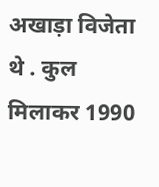अखाड़ा विजेता थे . कुल मिलाकर 1990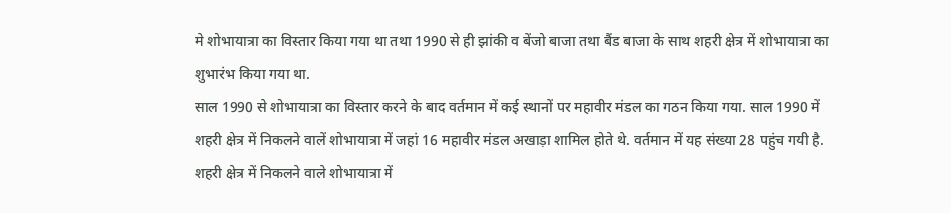मे शोभायात्रा का विस्तार किया गया था तथा 1990 से ही झांकी व बेंजो बाजा तथा बैंड बाजा के साथ शहरी क्षेत्र में शोभायात्रा का शुभारंभ किया गया था.
साल 1990 से शोभायात्रा का विस्तार करने के बाद वर्तमान में कई स्थानों पर महावीर मंडल का गठन किया गया. साल 1990 में शहरी क्षेत्र में निकलने वालें शोभायात्रा में जहां 16 महावीर मंडल अखाड़ा शामिल होते थे. वर्तमान में यह संख्या 28 पहुंच गयी है. शहरी क्षेत्र में निकलने वाले शोभायात्रा में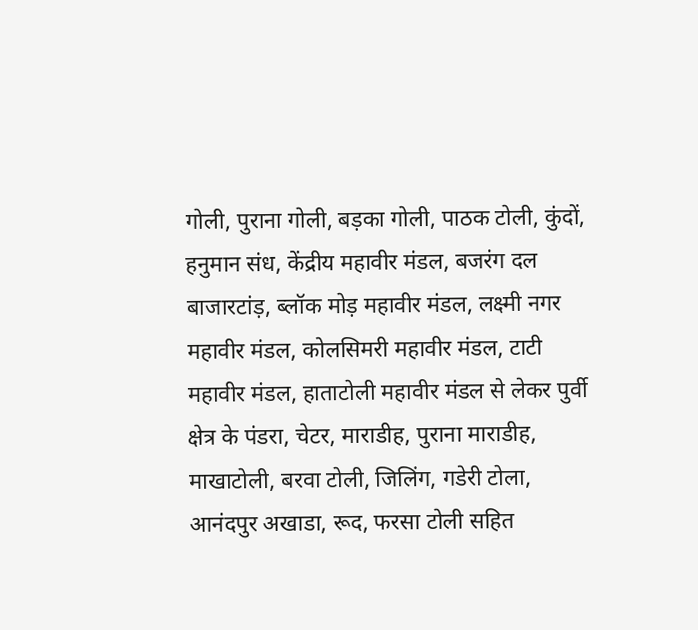गोली, पुराना गोली, बड़का गोली, पाठक टोली, कुंदों, हनुमान संध, केंद्रीय महावीर मंडल, बजरंग दल बाजारटांड़, ब्लॉक मोड़ महावीर मंडल, लक्ष्मी नगर महावीर मंडल, कोलसिमरी महावीर मंडल, टाटी महावीर मंडल, हाताटोली महावीर मंडल से लेकर पुर्वी क्षेत्र के पंडरा, चेटर, माराडीह, पुराना माराडीह, माखाटोली, बरवा टोली, जिलिंग, गडेरी टोला, आनंदपुर अखाडा, रूद, फरसा टोली सहित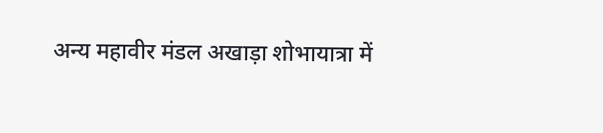अन्य महावीर मंडल अखाड़ा शोभायात्रा में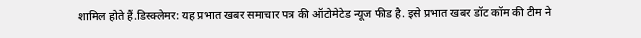शामिल होते हैं.डिस्क्लेमर: यह प्रभात खबर समाचार पत्र की ऑटोमेटेड न्यूज फीड है. इसे प्रभात खबर डॉट कॉम की टीम ने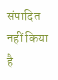संपादित नहीं किया है